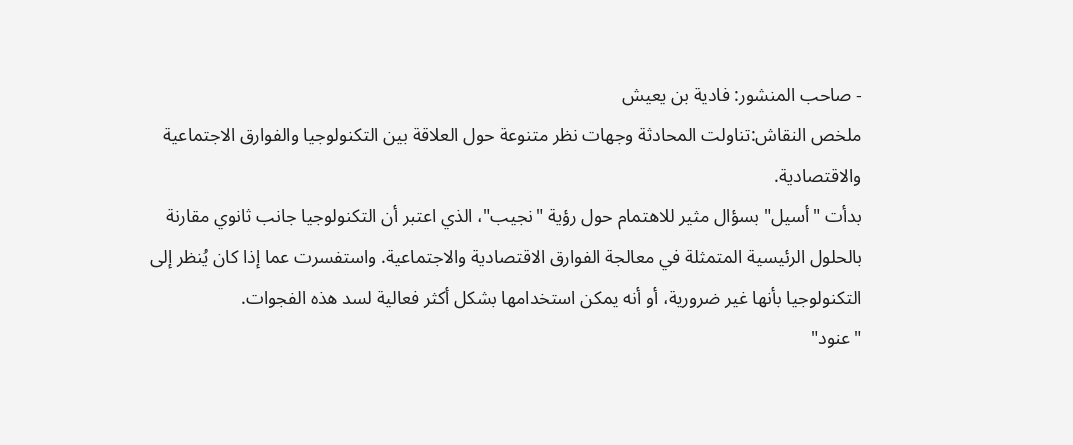- صاحب المنشور: فادية بن يعيش
ملخص النقاش:تناولت المحادثة وجهات نظر متنوعة حول العلاقة بين التكنولوجيا والفوارق الاجتماعية والاقتصادية.
بدأت "أسيل" بسؤال مثير للاهتمام حول رؤية "نجيب"، الذي اعتبر أن التكنولوجيا جانب ثانوي مقارنة بالحلول الرئيسية المتمثلة في معالجة الفوارق الاقتصادية والاجتماعية. واستفسرت عما إذا كان يُنظر إلى التكنولوجيا بأنها غير ضرورية، أو أنه يمكن استخدامها بشكل أكثر فعالية لسد هذه الفجوات.
"عنود"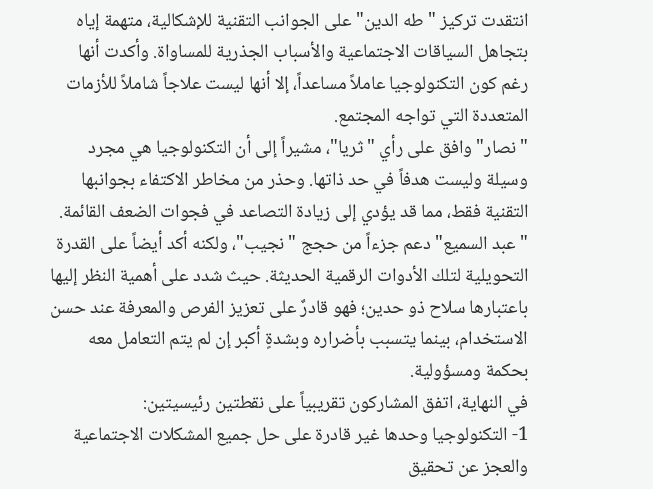انتقدت تركيز "طه الدين" على الجوانب التقنية للإشكالية، متهمة إياه بتجاهل السياقات الاجتماعية والأسباب الجذرية للمساواة. وأكدت أنها رغم كون التكنولوجيا عاملاً مساعداً، إلا أنها ليست علاجاً شاملاً للأزمات المتعددة التي تواجه المجتمع.
"نصار" وافق على رأي "ثريا"، مشيراً إلى أن التكنولوجيا هي مجرد وسيلة وليست هدفاً في حد ذاتها. وحذر من مخاطر الاكتفاء بجوانبها التقنية فقط، مما قد يؤدي إلى زيادة التصاعد في فجوات الضعف القائمة.
"عبد السميع" دعم جزءاً من حجج "نجيب"، ولكنه أكد أيضاً على القدرة التحويلية لتلك الأدوات الرقمية الحديثة. حيث شدد على أهمية النظر إليها باعتبارها سلاح ذو حدين؛ فهو قادرٌ على تعزيز الفرص والمعرفة عند حسن الاستخدام، بينما يتسبب بأضراره وبشدةٍ أكبر إن لم يتم التعامل معه بحكمة ومسؤولية.
في النهاية، اتفق المشاركون تقريبياً على نقطتين رئيسيتين:
1- التكنولوجيا وحدها غير قادرة على حل جميع المشكلات الاجتماعية والعجز عن تحقيق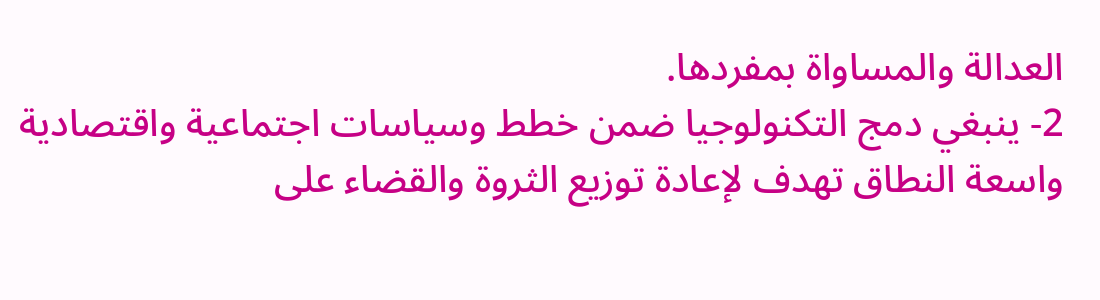العدالة والمساواة بمفردها.
2- ينبغي دمج التكنولوجيا ضمن خطط وسياسات اجتماعية واقتصادية واسعة النطاق تهدف لإعادة توزيع الثروة والقضاء على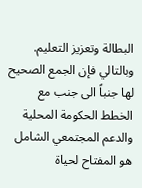البطالة وتعزيز التعليم. وبالتالي فإن الجمع الصحيح لها جنباً الى جنب مع الخطط الحكومة المحلية والدعم المجتمعي الشامل هو المفتاح لحياة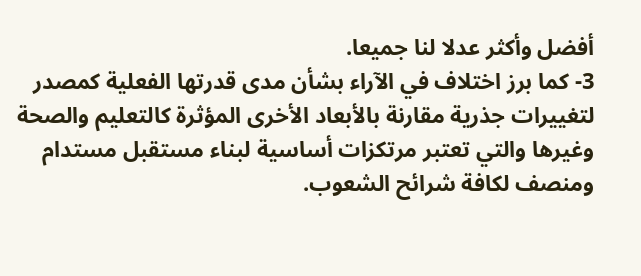أفضل وأكثر عدلا لنا جميعا.
3- كما برز اختلاف في الآراء بشأن مدى قدرتها الفعلية كمصدر لتغييرات جذرية مقارنة بالأبعاد الأخرى المؤثرة كالتعليم والصحة وغيرها والتي تعتبر مرتكزات أساسية لبناء مستقبل مستدام ومنصف لكافة شرائح الشعوب.